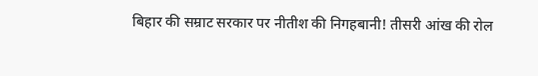बिहार की सम्राट सरकार पर नीतीश की निगहबानी! तीसरी आंख की रोल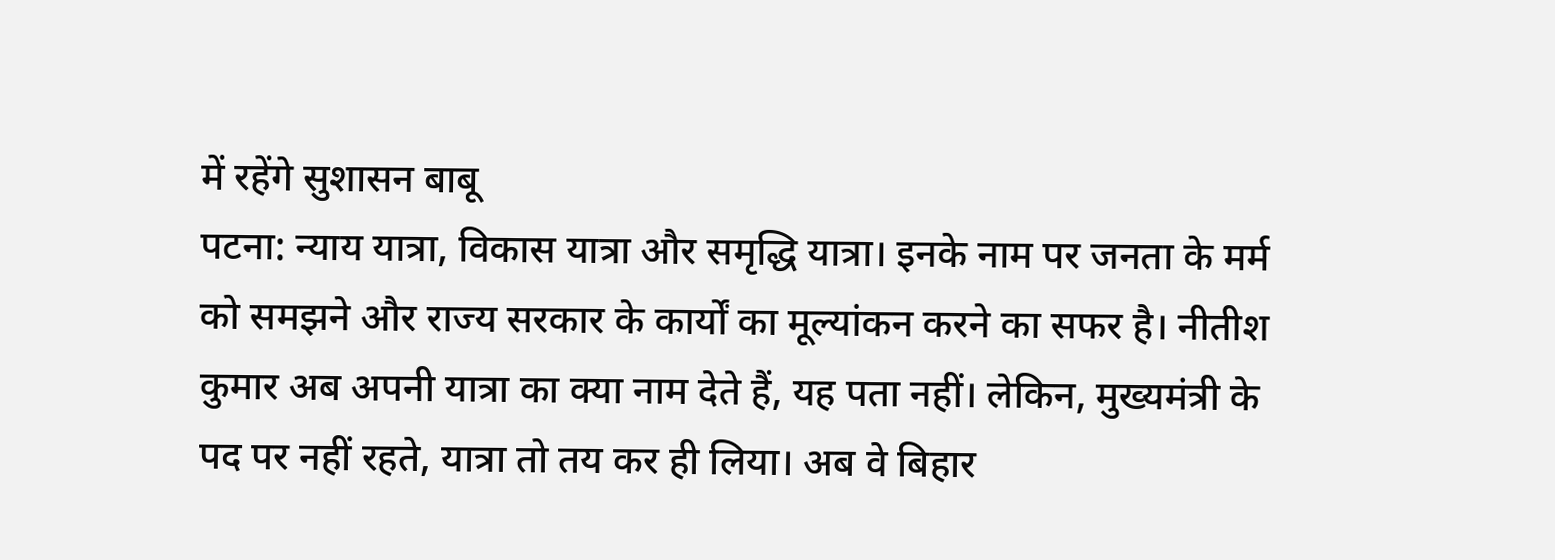में रहेंगे सुशासन बाबू
पटना: न्याय यात्रा, विकास यात्रा और समृद्धि यात्रा। इनके नाम पर जनता के मर्म को समझने और राज्य सरकार के कार्यों का मूल्यांकन करने का सफर है। नीतीश कुमार अब अपनी यात्रा का क्या नाम देते हैं, यह पता नहीं। लेकिन, मुख्यमंत्री के पद पर नहीं रहते, यात्रा तो तय कर ही लिया। अब वे बिहार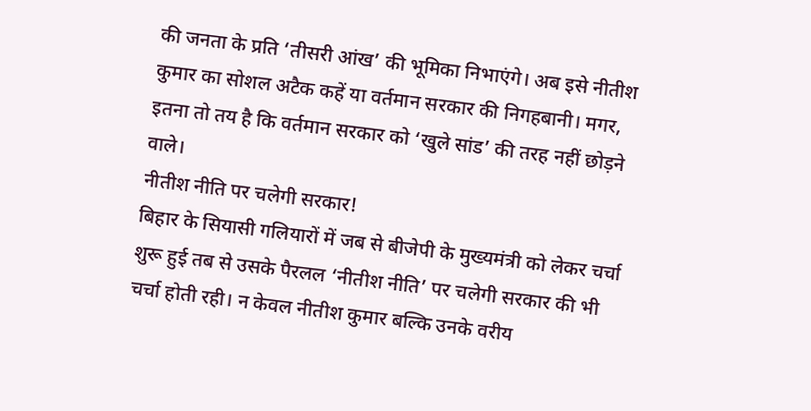की जनता के प्रति ‘तीसरी आंख’ की भूमिका निभाएंगे। अब इसे नीतीश कुमार का सोशल अटैक कहें या वर्तमान सरकार की निगहबानी। मगर, इतना तो तय है कि वर्तमान सरकार को ‘खुले सांड’ की तरह नहीं छोड़ने वाले।
नीतीश नीति पर चलेगी सरकार!
बिहार के सियासी गलियारों में जब से बीजेपी के मुख्यमंत्री को लेकर चर्चा शुरू हुई तब से उसके पैरलल ‘नीतीश नीति’ पर चलेगी सरकार की भी चर्चा होती रही। न केवल नीतीश कुमार बल्कि उनके वरीय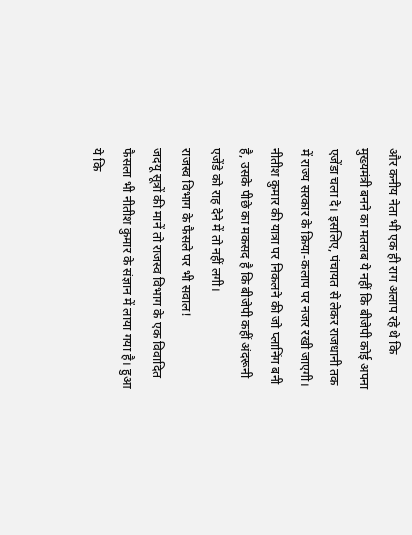और कनीय नेता भी एक ही राग अलाप रहे थे कि मुख्यमंत्री बनने का मतलब ये नहीं कि बीजेपी कोई अपना एजेंडा चला दे। इसलिए, पंचायत से लेकर राजधानी तक में राज्य सरकार के क्रिया-कलाप पर नजर रखी जाएगी। नीतीश कुमार की यात्रा पर निकलने की जो प्लानिंग बनी है, उसके पीछे का मकसद है कि बीजेपी कहीं अंदरूनी एजेंडे को राह देने में तो नहीं लगी।
राजस्व विभाग के फैसले पर भी सवाल!
जदयू सूत्रों की मानें तो राजस्व विभाग के एक विवादित फैसला भी नीतीश कुमार के संज्ञान में लाया गया है। हुआ ये कि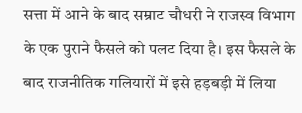सत्ता में आने के बाद सम्राट चौधरी ने राजस्व विभाग के एक पुराने फैसले को पलट दिया है। इस फैसले के बाद राजनीतिक गलियारों में इसे हड़बड़ी में लिया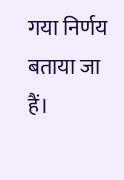गया निर्णय बताया जा हैं।